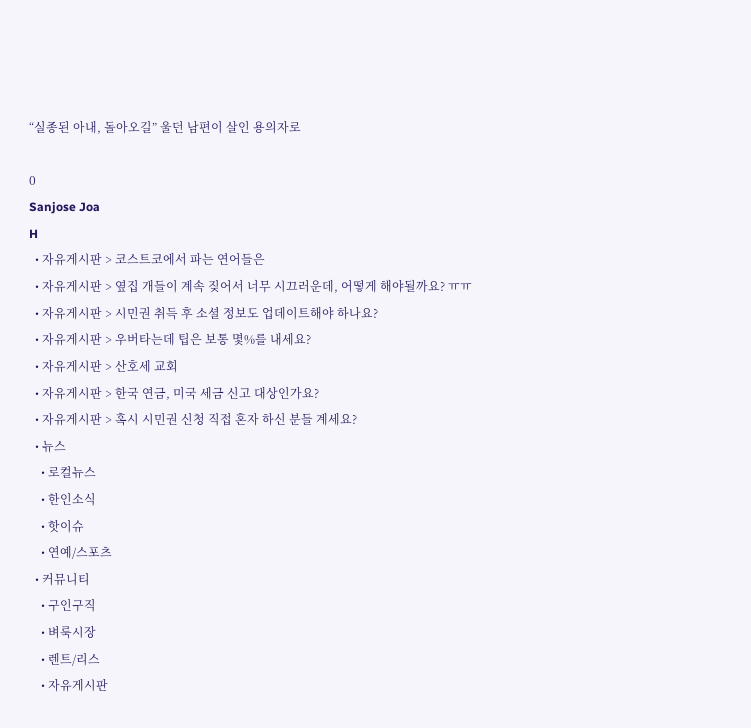“실종된 아내, 돌아오길” 울던 남편이 살인 용의자로

0
Sanjose Joa
H
  • 자유게시판 > 코스트코에서 파는 연어들은
  • 자유게시판 > 옆집 개들이 계속 짖어서 너무 시끄러운데, 어떻게 해야될까요? ㅠㅠ
  • 자유게시판 > 시민권 취득 후 소셜 정보도 업데이트해야 하나요?
  • 자유게시판 > 우버타는데 팁은 보통 몇%를 내세요?
  • 자유게시판 > 산호세 교회
  • 자유게시판 > 한국 연금, 미국 세금 신고 대상인가요?
  • 자유게시판 > 혹시 시민권 신청 직접 혼자 하신 분들 계세요?
  • 뉴스
    • 로컬뉴스
    • 한인소식
    • 핫이슈
    • 연예/스포츠
  • 커뮤니티
    • 구인구직
    • 벼룩시장
    • 렌트/리스
    • 자유게시판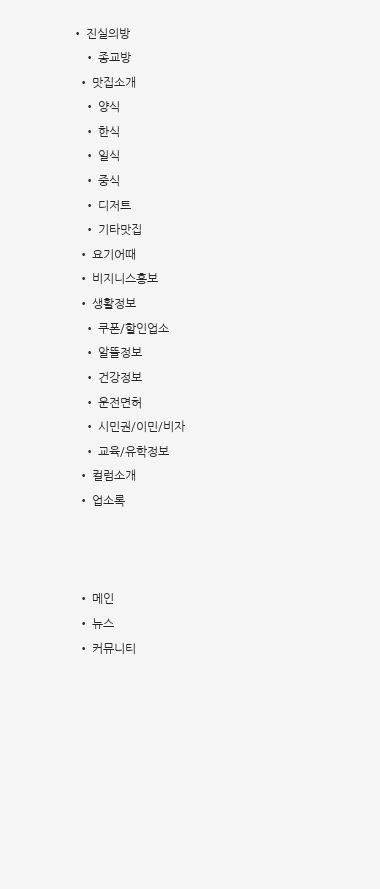• 진실의방
    • 종교방
  • 맛집소개
    • 양식
    • 한식
    • 일식
    • 중식
    • 디저트
    • 기타맛집
  • 요기어때
  • 비지니스홍보
  • 생활정보
    • 쿠폰/할인업소
    • 알뜰정보
    • 건강정보
    • 운전면허
    • 시민권/이민/비자
    • 교육/유학정보
  • 컬럼소개
  • 업소록



  • 메인
  • 뉴스
  • 커뮤니티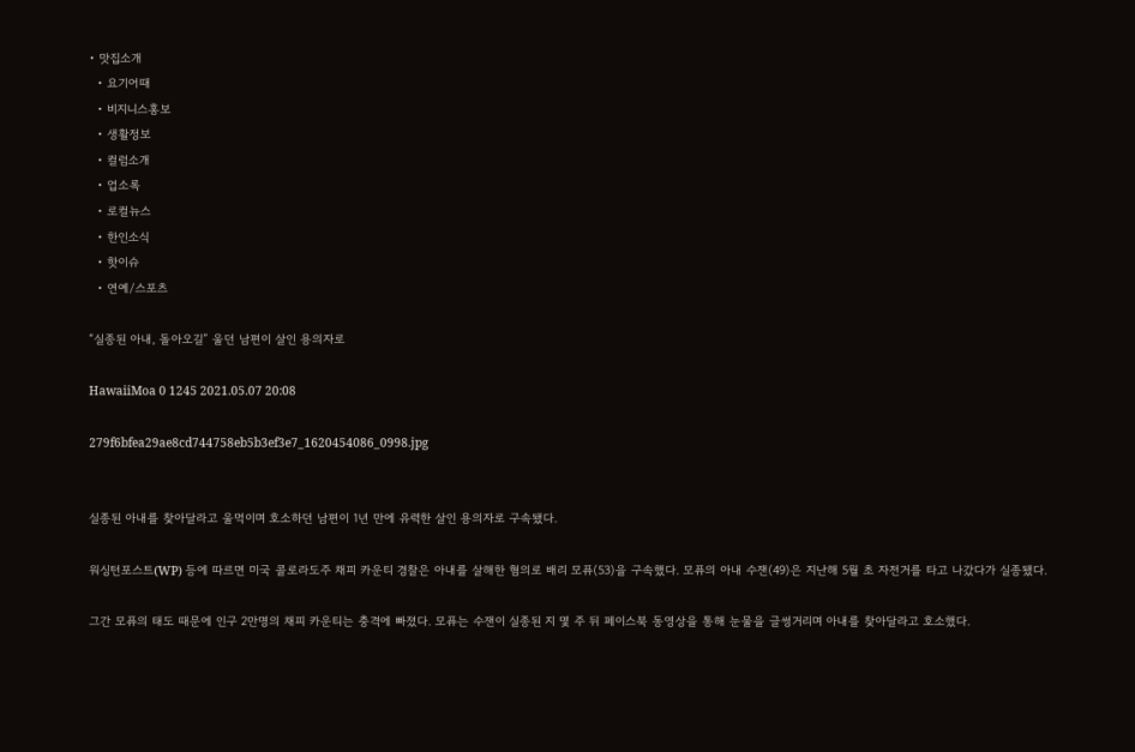• 맛집소개
  • 요기어때
  • 비지니스홍보
  • 생활정보
  • 컬럼소개
  • 업소록
  • 로컬뉴스
  • 한인소식
  • 핫이슈
  • 연예/스포츠

“실종된 아내, 돌아오길” 울던 남편이 살인 용의자로

HawaiiMoa 0 1245 2021.05.07 20:08

279f6bfea29ae8cd744758eb5b3ef3e7_1620454086_0998.jpg


실종된 아내를 찾아달라고 울먹이며 호소하던 남편이 1년 만에 유력한 살인 용의자로 구속됐다.

워싱턴포스트(WP) 등에 따르면 미국 콜로라도주 채피 카운티 경찰은 아내를 살해한 혐의로 배리 모퓨(53)을 구속했다. 모퓨의 아내 수잰(49)은 지난해 5월 초 자전거를 타고 나갔다가 실종됐다.

그간 모퓨의 태도 때문에 인구 2만명의 채피 카운티는 충격에 빠졌다. 모퓨는 수잰이 실종된 지 몇 주 뒤 페이스북 동영상을 통해 눈물을 글썽거리며 아내를 찾아달라고 호소했다.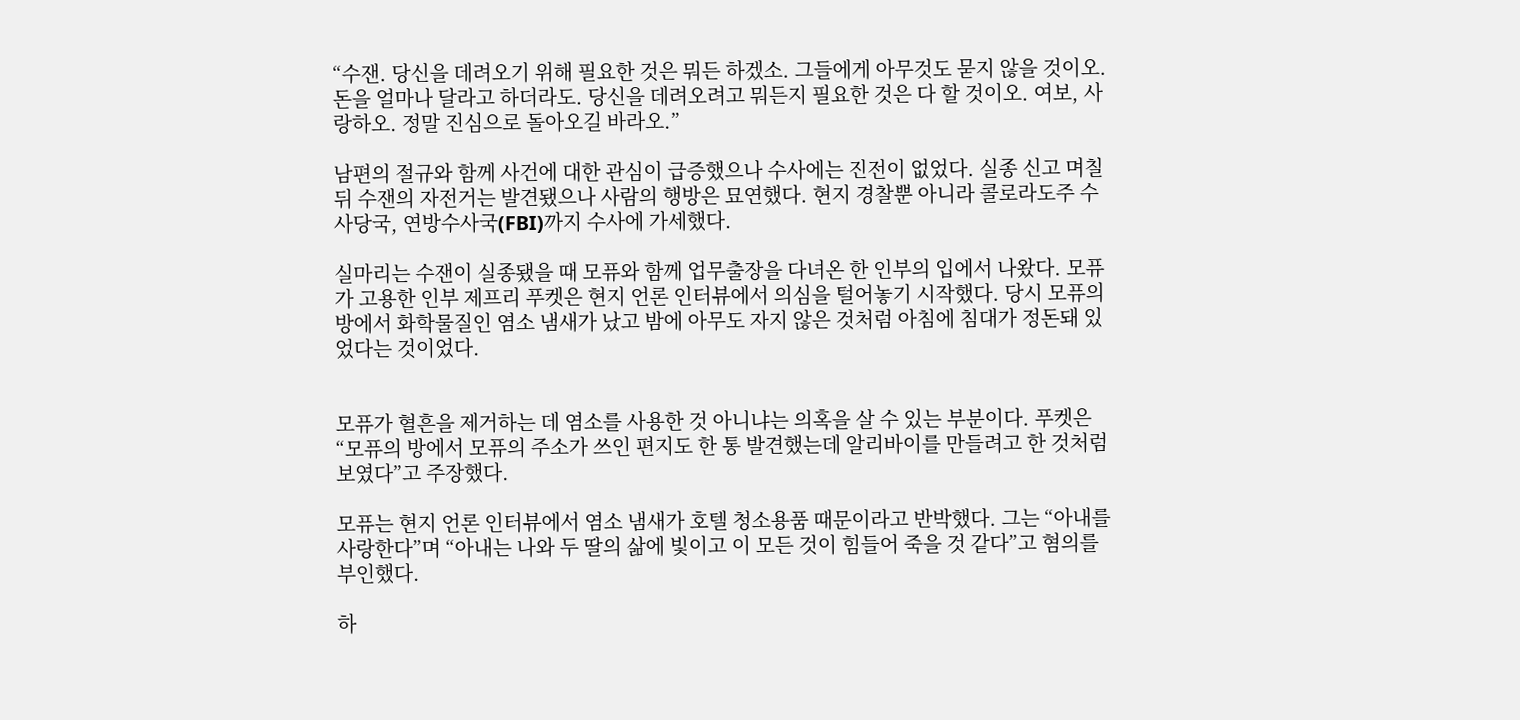“수잰. 당신을 데려오기 위해 필요한 것은 뭐든 하겠소. 그들에게 아무것도 묻지 않을 것이오. 돈을 얼마나 달라고 하더라도. 당신을 데려오려고 뭐든지 필요한 것은 다 할 것이오. 여보, 사랑하오. 정말 진심으로 돌아오길 바라오.”

남편의 절규와 함께 사건에 대한 관심이 급증했으나 수사에는 진전이 없었다. 실종 신고 며칠 뒤 수잰의 자전거는 발견됐으나 사람의 행방은 묘연했다. 현지 경찰뿐 아니라 콜로라도주 수사당국, 연방수사국(FBI)까지 수사에 가세했다.

실마리는 수잰이 실종됐을 때 모퓨와 함께 업무출장을 다녀온 한 인부의 입에서 나왔다. 모퓨가 고용한 인부 제프리 푸켓은 현지 언론 인터뷰에서 의심을 털어놓기 시작했다. 당시 모퓨의 방에서 화학물질인 염소 냄새가 났고 밤에 아무도 자지 않은 것처럼 아침에 침대가 정돈돼 있었다는 것이었다.


모퓨가 혈흔을 제거하는 데 염소를 사용한 것 아니냐는 의혹을 살 수 있는 부분이다. 푸켓은 “모퓨의 방에서 모퓨의 주소가 쓰인 편지도 한 통 발견했는데 알리바이를 만들려고 한 것처럼 보였다”고 주장했다.

모퓨는 현지 언론 인터뷰에서 염소 냄새가 호텔 청소용품 때문이라고 반박했다. 그는 “아내를 사랑한다”며 “아내는 나와 두 딸의 삶에 빛이고 이 모든 것이 힘들어 죽을 것 같다”고 혐의를 부인했다.

하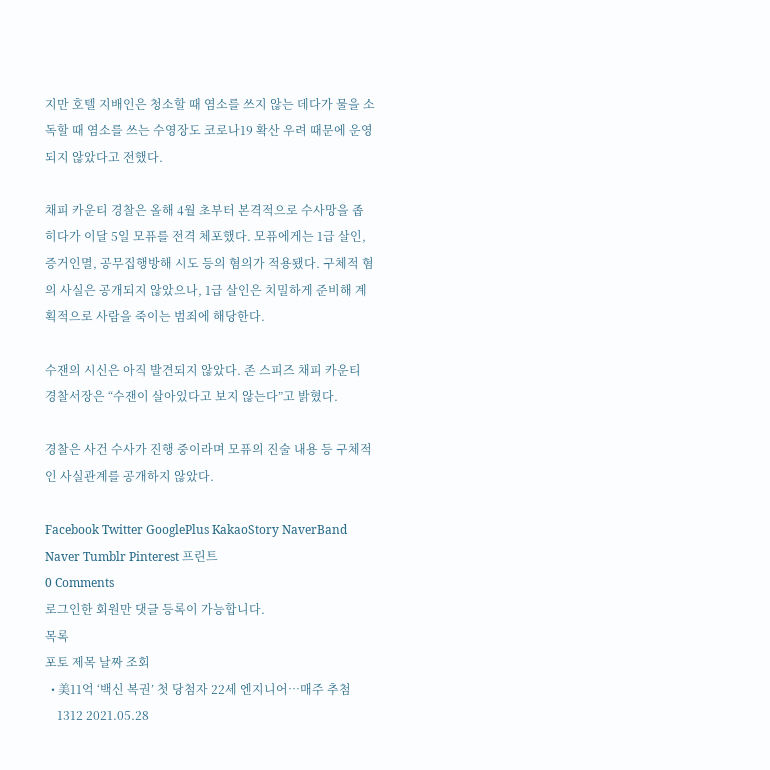지만 호텔 지배인은 청소할 때 염소를 쓰지 않는 데다가 물을 소독할 때 염소를 쓰는 수영장도 코로나19 확산 우려 때문에 운영되지 않았다고 전했다.

채피 카운티 경찰은 올해 4월 초부터 본격적으로 수사망을 좁히다가 이달 5일 모퓨를 전격 체포했다. 모퓨에게는 1급 살인, 증거인멸, 공무집행방해 시도 등의 혐의가 적용됐다. 구체적 혐의 사실은 공개되지 않았으나, 1급 살인은 치밀하게 준비해 계획적으로 사람을 죽이는 범죄에 해당한다.

수잰의 시신은 아직 발견되지 않았다. 존 스피즈 채피 카운티 경찰서장은 “수잰이 살아있다고 보지 않는다”고 밝혔다.

경찰은 사건 수사가 진행 중이라며 모퓨의 진술 내용 등 구체적인 사실관계를 공개하지 않았다.

Facebook Twitter GooglePlus KakaoStory NaverBand Naver Tumblr Pinterest 프린트
0 Comments
로그인한 회원만 댓글 등록이 가능합니다.
목록
포토 제목 날짜 조회
  • 美11억 ‘백신 복권’ 첫 당첨자 22세 엔지니어…매주 추첨
    1312 2021.05.28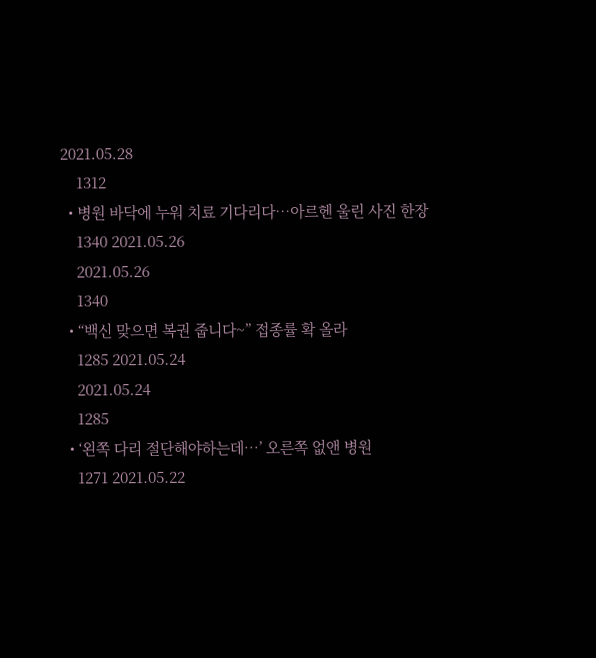2021.05.28
    1312
  • 병원 바닥에 누워 치료 기다리다…아르헨 울린 사진 한장
    1340 2021.05.26
    2021.05.26
    1340
  • “백신 맞으면 복권 줍니다~” 접종률 확 올라
    1285 2021.05.24
    2021.05.24
    1285
  • ‘왼쪽 다리 절단해야하는데…’ 오른쪽 없앤 병원
    1271 2021.05.22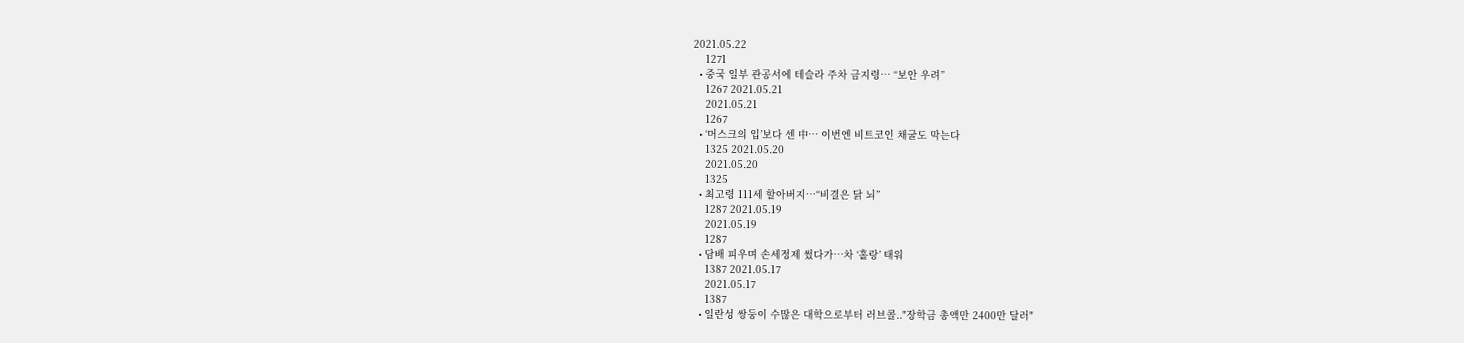2021.05.22
    1271
  • 중국 일부 관공서에 테슬라 주차 금지령… “보안 우려”
    1267 2021.05.21
    2021.05.21
    1267
  • ‘머스크의 입’보다 센 中… 이번엔 비트코인 채굴도 막는다
    1325 2021.05.20
    2021.05.20
    1325
  • 최고령 111세 할아버지…“비결은 닭 뇌”
    1287 2021.05.19
    2021.05.19
    1287
  • 담배 피우며 손세정제 썼다가…차 ‘홀랑’ 태워
    1387 2021.05.17
    2021.05.17
    1387
  • 일란성 쌍둥이 수많은 대학으로부터 러브콜.."장학금 총액만 2400만 달러"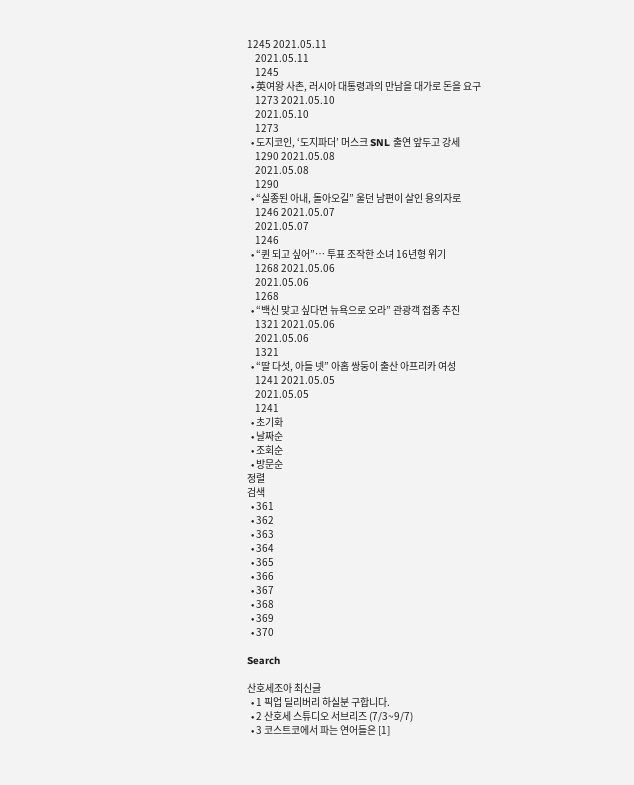1245 2021.05.11
    2021.05.11
    1245
  • 英여왕 사촌, 러시아 대통령과의 만남을 대가로 돈을 요구
    1273 2021.05.10
    2021.05.10
    1273
  • 도지코인, ‘도지파더’ 머스크 SNL 출연 앞두고 강세
    1290 2021.05.08
    2021.05.08
    1290
  • “실종된 아내, 돌아오길” 울던 남편이 살인 용의자로
    1246 2021.05.07
    2021.05.07
    1246
  • “퀸 되고 싶어”… 투표 조작한 소녀 16년형 위기
    1268 2021.05.06
    2021.05.06
    1268
  • “백신 맞고 싶다면 뉴욕으로 오라” 관광객 접종 추진
    1321 2021.05.06
    2021.05.06
    1321
  • “딸 다섯, 아들 넷” 아홉 쌍둥이 출산 아프리카 여성
    1241 2021.05.05
    2021.05.05
    1241
  • 초기화
  • 날짜순
  • 조회순
  • 방문순
정렬
검색
  • 361
  • 362
  • 363
  • 364
  • 365
  • 366
  • 367
  • 368
  • 369
  • 370

Search

산호세조아 최신글
  • 1 픽업 딜리버리 하실분 구합니다.
  • 2 산호세 스튜디오 서브리즈 (7/3~9/7)
  • 3 코스트코에서 파는 연어들은 [1]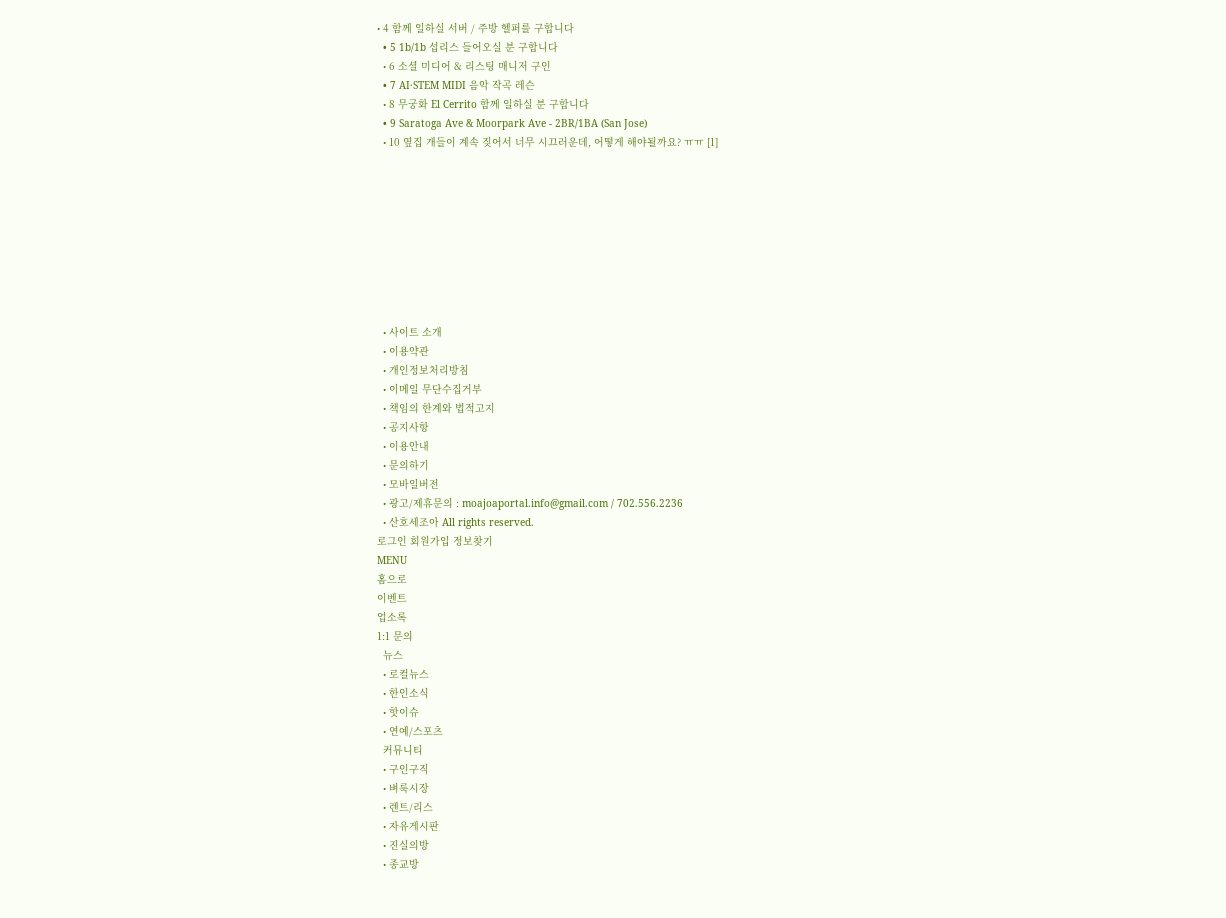• 4 함께 일하실 서버 / 주방 헬퍼를 구합니다
  • 5 1b/1b 섭리스 들어오실 분 구합니다
  • 6 소셜 미디어 & 리스팅 매니저 구인
  • 7 AI·STEM MIDI 음악 작곡 레슨
  • 8 무궁화 El Cerrito 함께 일하실 분 구합니다
  • 9 Saratoga Ave & Moorpark Ave - 2BR/1BA (San Jose)
  • 10 옆집 개들이 계속 짖어서 너무 시끄러운데, 어떻게 해야될까요? ㅠㅠ [1]









  • 사이트 소개
  • 이용약관
  • 개인정보처리방침
  • 이메일 무단수집거부
  • 책임의 한계와 법적고지
  • 공지사항
  • 이용안내
  • 문의하기
  • 모바일버전
  • 광고/제휴문의 : moajoaportal.info@gmail.com / 702.556.2236
  • 산호세조아 All rights reserved.
로그인 회원가입 정보찾기
MENU
홈으로
이벤트
업소록
1:1 문의
  뉴스
  • 로컬뉴스
  • 한인소식
  • 핫이슈
  • 연예/스포츠
  커뮤니티
  • 구인구직
  • 벼룩시장
  • 렌트/리스
  • 자유게시판
  • 진실의방
  • 종교방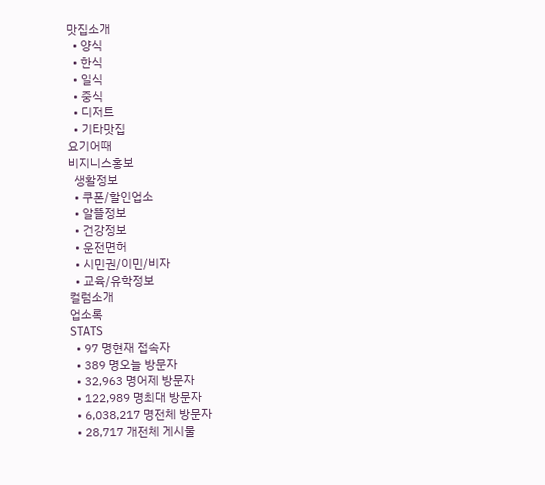맛집소개
  • 양식
  • 한식
  • 일식
  • 중식
  • 디저트
  • 기타맛집
요기어때
비지니스홍보
  생활정보
  • 쿠폰/할인업소
  • 알뜰정보
  • 건강정보
  • 운전면허
  • 시민권/이민/비자
  • 교육/유학정보
컬럼소개
업소록
STATS
  • 97 명현재 접속자
  • 389 명오늘 방문자
  • 32,963 명어제 방문자
  • 122,989 명최대 방문자
  • 6,038,217 명전체 방문자
  • 28,717 개전체 게시물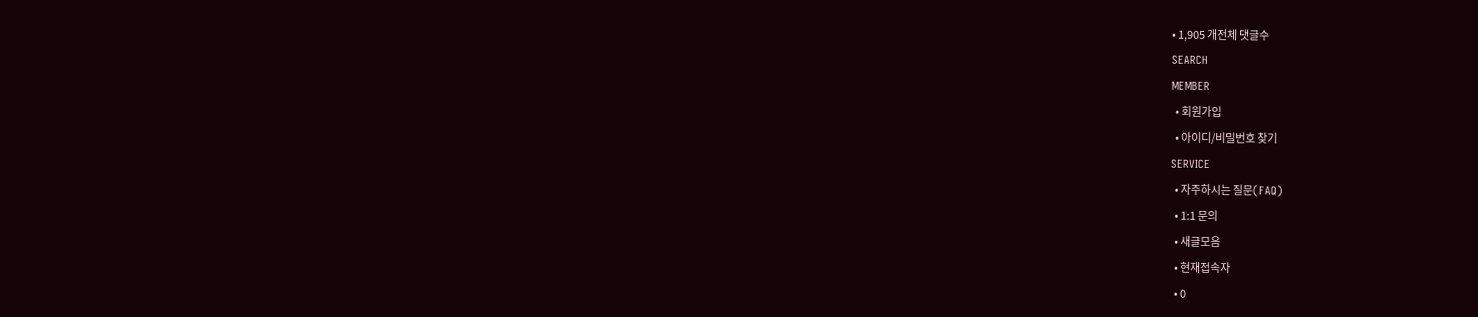• 1,905 개전체 댓글수
SEARCH
MEMBER
  • 회원가입
  • 아이디/비밀번호 찾기
SERVICE
  • 자주하시는 질문(FAQ)
  • 1:1 문의
  • 새글모음
  • 현재접속자
  • 0